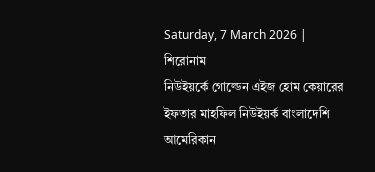Saturday, 7 March 2026 |
শিরোনাম
নিউইয়র্কে গোল্ডেন এইজ হোম কেয়ারের ইফতার মাহফিল নিউইয়র্ক বাংলাদেশি আমেরিকান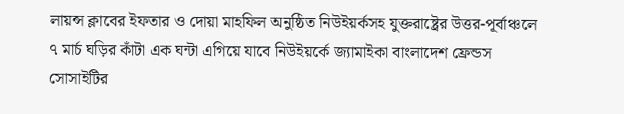লায়ন্স ক্লাবের ইফতার ও দোয়া মাহফিল অনুষ্ঠিত নিউইয়র্কসহ যুক্তরাষ্ট্রের উত্তর-পূর্বাঞ্চলে ৭ মার্চ ঘড়ির কাঁটা এক ঘন্টা এগিয়ে যাবে নিউইয়র্কে জ্যামাইকা বাংলাদেশ ফ্রেন্ডস সোসাইটির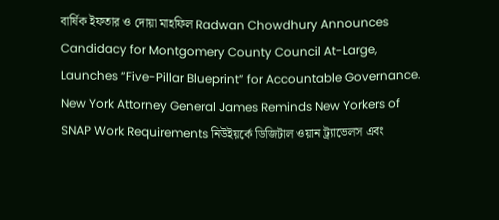বার্ষিক ইফতার ও দোয়া মাহফিল Radwan Chowdhury Announces Candidacy for Montgomery County Council At-Large, Launches “Five-Pillar Blueprint” for Accountable Governance. New York Attorney General James Reminds New Yorkers of SNAP Work Requirements নিউইয়র্কে ডিজিটাল ওয়ান ট্র্যাভেলস এবং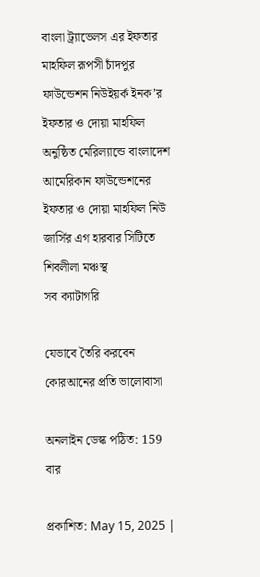বাংলা ট্র্যাভেলস এর ইফতার মাহফিল রূপসী চাঁদপুর ফাউন্ডেশন নিউইয়র্ক ইনক’র ইফতার ও দোয়া মাহফিল অনুষ্ঠিত মেরিল্যান্ডে বাংলাদেশ আমেরিকান ফাউন্ডেশনের ইফতার ও দোয়া মাহফিল নিউ জার্সির এগ হারবার সিটিতে শিবলীলা মঞ্চস্থ
সব ক্যাটাগরি

যেভাবে তৈরি করবেন কোরআনের প্রতি ভালোবাসা

অনলাইন ডেস্ক পঠিত: 159 বার

প্রকাশিত: May 15, 2025 |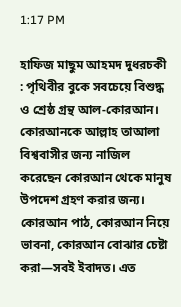1:17 PM

হাফিজ মাছুম আহমদ দুধরচকী : পৃথিবীর বুকে সবচেয়ে বিশুদ্ধ ও শ্রেষ্ঠ গ্রন্থ আল-কোরআন। কোরআনকে আল্লাহ তাআলা বিশ্ববাসীর জন্য নাজিল করেছেন কোরআন থেকে মানুষ উপদেশ গ্রহণ করার জন্য। কোরআন পাঠ, কোরআন নিয়ে ভাবনা, কোরআন বোঝার চেষ্টা করা—সবই ইবাদত। এত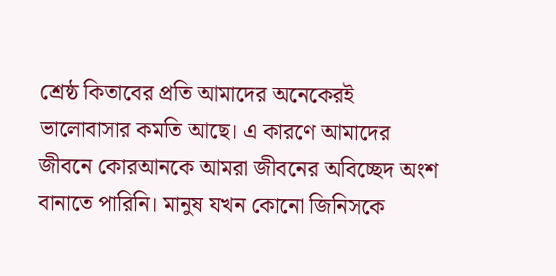শ্রেষ্ঠ কিতাবের প্রতি আমাদের অনেকেরই ভালোবাসার কমতি আছে। এ কারণে আমাদের জীবনে কোরআনকে আমরা জীবনের অবিচ্ছেদ অংশ বানাতে পারিনি। মানুষ যখন কোনো জিনিসকে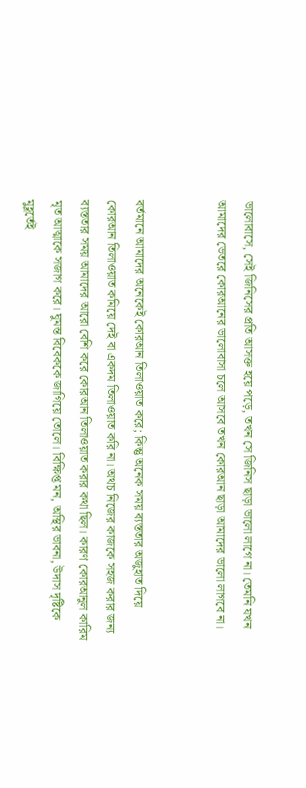ভালোবাসে, সেই জিনিসের প্রতি আসক্ত হয়ে পড়ে, তখন সে জিনিস ছাড়া ভালো লাগে না। তেমনি যখন আমাদের ভেতরে কোরআনের ভালোবাসা চলে আসবে তখন কোরআন ছাড়া আমাদের ভালো লাগবে না।


বর্তমানে আমাদের অনেকেই কোরআন তিলাওয়াত করে; কিন্তু অনেক সময় ব্যস্ততার অজুহাত দিয়ে কোরআন তিলাওয়াত কমিয়ে দেই বা একদম তিলাওয়াত করি না। অথচ নিজের কাজকে সহজ করার জন্য ব্যস্ততার সময় আমাদের আরো বেশি করে কোরআন তিলাওয়াত করার কথা ছিল। কারণ কোরআনুল কারিম মৃত আত্মাকে সজাগ করে। ঘুমন্ত বিবেককে জাগিয়ে তোলে। বিক্ষিপ্ত মন, অস্থির ভাবনা, উদাস দৃষ্টিকে মুহূর্তেই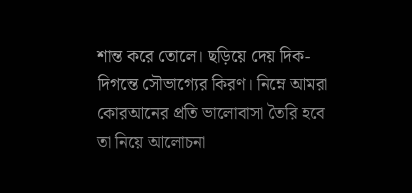শান্ত করে তোলে। ছড়িয়ে দেয় দিক-দিগন্তে সৌভাগ্যের কিরণ। নিম্নে আমরা কোরআনের প্রতি ভালোবাসা তৈরি হবে তা নিয়ে আলোচনা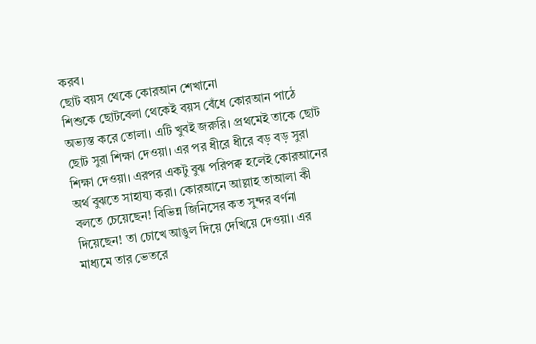করব।
ছোট বয়স থেকে কোরআন শেখানো
শিশুকে ছোটবেলা থেকেই বয়স বেঁধে কোরআন পাঠে অভ্যস্ত করে তোলা। এটি খুবই জরুরি। প্রথমেই তাকে ছোট ছোট সুরা শিক্ষা দেওয়া। এর পর ধীরে ধীরে বড় বড় সুরা শিক্ষা দেওয়া। এরপর একটু বুঝ পরিপক্ব হলেই কোরআনের অর্থ বুঝতে সাহায্য করা। কোরআনে আল্লাহ তাআলা কী বলতে চেয়েছেন! বিভিন্ন জিনিসের কত সুন্দর বর্ণনা দিয়েছেন! তা চোখে আঙুল দিয়ে দেখিয়ে দেওয়া। এর মাধ্যমে তার ভেতরে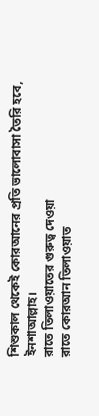শিশুকাল থেকেই কোরআনের প্রতি ভালোবাসা তৈরি হবে, ইনশাআল্লাহ।
রাতে তিলাওয়াতের গুরুত্ব দেওয়া
রাতে কোরআন তিলাওয়াত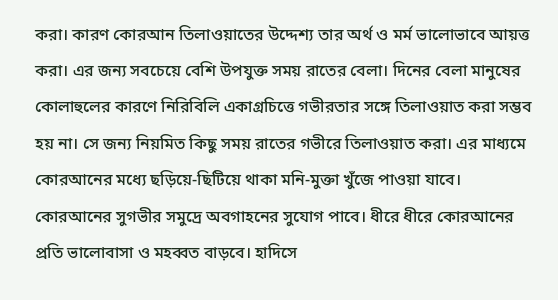করা। কারণ কোরআন তিলাওয়াতের উদ্দেশ্য তার অর্থ ও মর্ম ভালোভাবে আয়ত্ত করা। এর জন্য সবচেয়ে বেশি উপযুক্ত সময় রাতের বেলা। দিনের বেলা মানুষের কোলাহুলের কারণে নিরিবিলি একাগ্রচিত্তে গভীরতার সঙ্গে তিলাওয়াত করা সম্ভব হয় না। সে জন্য নিয়মিত কিছু সময় রাতের গভীরে তিলাওয়াত করা। এর মাধ্যমে কোরআনের মধ্যে ছড়িয়ে-ছিটিয়ে থাকা মনি-মুক্তা খুঁজে পাওয়া যাবে।
কোরআনের সুগভীর সমুদ্রে অবগাহনের সুযোগ পাবে। ধীরে ধীরে কোরআনের প্রতি ভালোবাসা ও মহব্বত বাড়বে। হাদিসে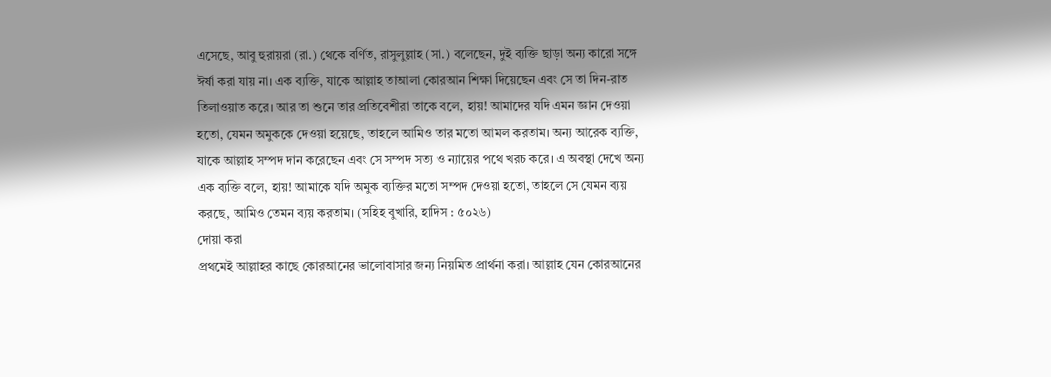এসেছে, আবু হুরায়রা (রা.) থেকে বর্ণিত, রাসুলুল্লাহ (সা.) বলেছেন, দুই ব্যক্তি ছাড়া অন্য কারো সঙ্গে ঈর্ষা করা যায় না। এক ব্যক্তি, যাকে আল্লাহ তাআলা কোরআন শিক্ষা দিয়েছেন এবং সে তা দিন-রাত তিলাওয়াত করে। আর তা শুনে তার প্রতিবেশীরা তাকে বলে, হায়! আমাদের যদি এমন জ্ঞান দেওয়া হতো, যেমন অমুককে দেওয়া হয়েছে, তাহলে আমিও তার মতো আমল করতাম। অন্য আরেক ব্যক্তি, যাকে আল্লাহ সম্পদ দান করেছেন এবং সে সম্পদ সত্য ও ন্যায়ের পথে খরচ করে। এ অবস্থা দেখে অন্য এক ব্যক্তি বলে, হায়! আমাকে যদি অমুক ব্যক্তির মতো সম্পদ দেওয়া হতো, তাহলে সে যেমন ব্যয় করছে, আমিও তেমন ব্যয় করতাম। (সহিহ বুখারি, হাদিস : ৫০২৬)
দোয়া করা
প্রথমেই আল্লাহর কাছে কোরআনের ভালোবাসার জন্য নিয়মিত প্রার্থনা করা। আল্লাহ যেন কোরআনের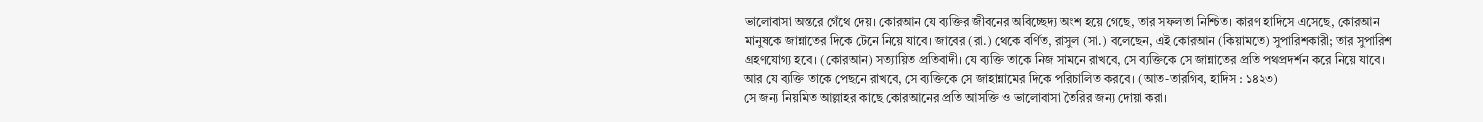ভালোবাসা অন্তরে গেঁথে দেয়। কোরআন যে ব্যক্তির জীবনের অবিচ্ছেদ্য অংশ হয়ে গেছে, তার সফলতা নিশ্চিত। কারণ হাদিসে এসেছে, কোরআন মানুষকে জান্নাতের দিকে টেনে নিয়ে যাবে। জাবের (রা.) থেকে বর্ণিত, রাসুল (সা.) বলেছেন, এই কোরআন (কিয়ামতে) সুপারিশকারী; তার সুপারিশ গ্রহণযোগ্য হবে। (কোরআন) সত্যায়িত প্রতিবাদী। যে ব্যক্তি তাকে নিজ সামনে রাখবে, সে ব্যক্তিকে সে জান্নাতের প্রতি পথপ্রদর্শন করে নিয়ে যাবে। আর যে ব্যক্তি তাকে পেছনে রাখবে, সে ব্যক্তিকে সে জাহান্নামের দিকে পরিচালিত করবে। (আত-তারগিব, হাদিস : ১৪২৩)
সে জন্য নিয়মিত আল্লাহর কাছে কোরআনের প্রতি আসক্তি ও ভালোবাসা তৈরির জন্য দোয়া করা।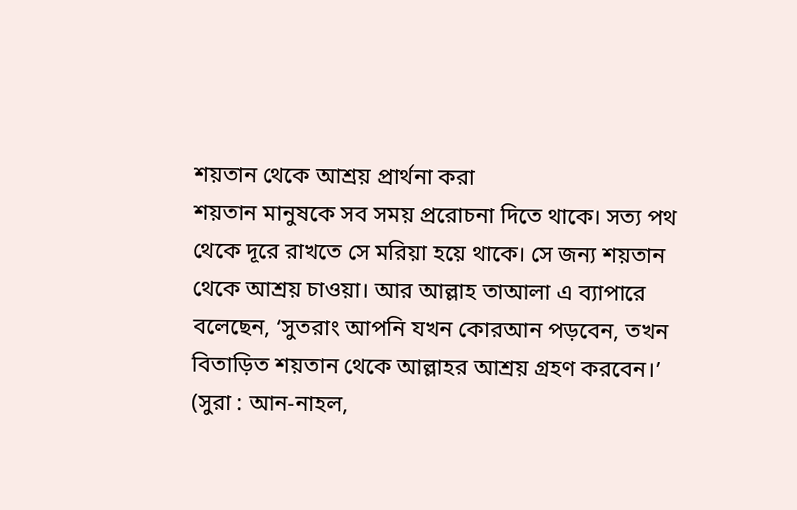শয়তান থেকে আশ্রয় প্রার্থনা করা
শয়তান মানুষকে সব সময় প্ররোচনা দিতে থাকে। সত্য পথ থেকে দূরে রাখতে সে মরিয়া হয়ে থাকে। সে জন্য শয়তান থেকে আশ্রয় চাওয়া। আর আল্লাহ তাআলা এ ব্যাপারে বলেছেন, ‘সুতরাং আপনি যখন কোরআন পড়বেন, তখন বিতাড়িত শয়তান থেকে আল্লাহর আশ্রয় গ্রহণ করবেন।’ (সুরা : আন-নাহল,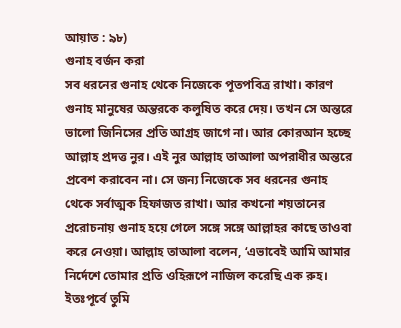আয়াত : ৯৮)
গুনাহ বর্জন করা
সব ধরনের গুনাহ থেকে নিজেকে পূতপবিত্র রাখা। কারণ গুনাহ মানুষের অন্তরকে কলুষিত করে দেয়। তখন সে অন্তরে ভালো জিনিসের প্রতি আগ্রহ জাগে না। আর কোরআন হচ্ছে আল্লাহ প্রদত্ত নুর। এই নুর আল্লাহ তাআলা অপরাধীর অন্তরে প্রবেশ করাবেন না। সে জন্য নিজেকে সব ধরনের গুনাহ থেকে সর্বাত্মক হিফাজত রাখা। আর কখনো শয়তানের প্ররোচনায় গুনাহ হয়ে গেলে সঙ্গে সঙ্গে আল্লাহর কাছে তাওবা করে নেওয়া। আল্লাহ তাআলা বলেন, ‘এভাবেই আমি আমার নির্দেশে তোমার প্রতি ওহিরূপে নাজিল করেছি এক রুহ। ইতঃপূর্বে তুমি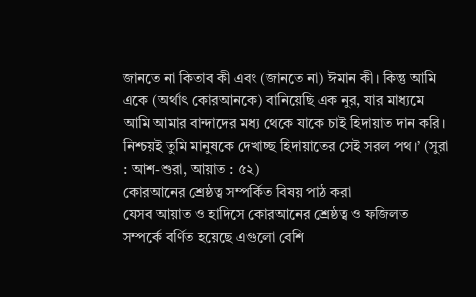জানতে না কিতাব কী এবং (জানতে না) ঈমান কী। কিন্তু আমি একে (অর্থাৎ কোরআনকে) বানিয়েছি এক নুর, যার মাধ্যমে আমি আমার বান্দাদের মধ্য থেকে যাকে চাই হিদায়াত দান করি। নিশ্চয়ই তুমি মানুষকে দেখাচ্ছ হিদায়াতের সেই সরল পথ।’ (সুরা : আশ-শুরা, আয়াত : ৫২)
কোরআনের শ্রেষ্ঠত্ব সম্পর্কিত বিষয় পাঠ করা
যেসব আয়াত ও হাদিসে কোরআনের শ্রেষ্ঠত্ব ও ফজিলত সম্পর্কে বর্ণিত হয়েছে এগুলো বেশি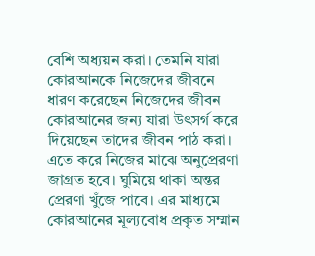বেশি অধ্যয়ন করা। তেমনি যারা কোরআনকে নিজেদের জীবনে ধারণ করেছেন নিজেদের জীবন কোরআনের জন্য যারা উৎসর্গ করে দিয়েছেন তাদের জীবন পাঠ করা। এতে করে নিজের মাঝে অনুপ্রেরণা জাগ্রত হবে। ঘুমিয়ে থাকা অন্তর প্রেরণা খুঁজে পাবে। এর মাধ্যমে কোরআনের মূল্যবোধ প্রকৃত সম্মান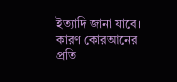ইত্যাদি জানা যাবে। কারণ কোরআনের প্রতি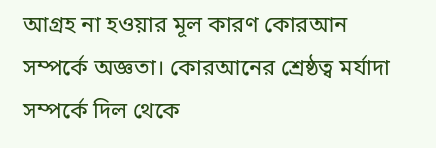আগ্রহ না হওয়ার মূল কারণ কোরআন সম্পর্কে অজ্ঞতা। কোরআনের শ্রেষ্ঠত্ব মর্যাদা সম্পর্কে দিল থেকে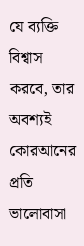যে ব্যক্তি বিশ্বাস করবে, তার অবশ্যই কোরআনের প্রতি ভালোবাসা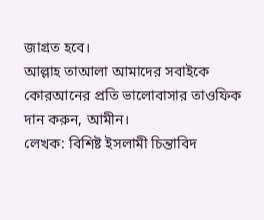জাগ্রত হবে।
আল্লাহ তাআলা আমাদের সবাইকে কোরআনের প্রতি ভালোবাসার তাওফিক দান করুন, আমীন।
লেখক: বিশিষ্ট ইসলামী চিন্তাবিদ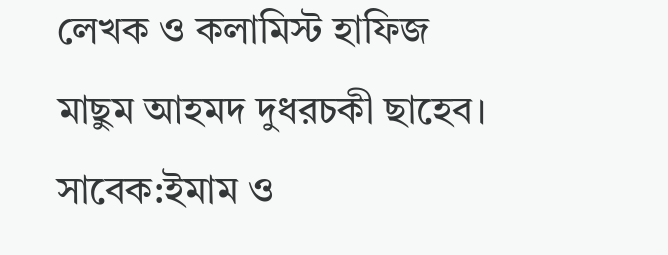লেখক ও কলামিস্ট হাফিজ মাছুম আহমদ দুধরচকী ছাহেব। সাবেক:ইমাম ও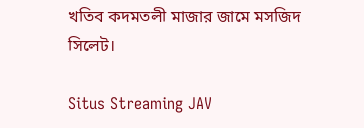খতিব কদমতলী মাজার জামে মসজিদ সিলেট।

Situs Streaming JAV